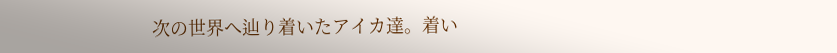次の世界へ辿り着いたアイカ達。着い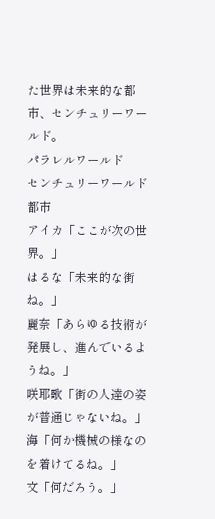た世界は未来的な都市、センチュリーワールド。
パラレルワールド
センチュリーワールド
都市
アイカ「ここが次の世界。」
はるな「未来的な街ね。」
麗奈「あらゆる技術が発展し、進んでいるようね。」
咲耶歌「街の人達の姿が普通じゃないね。」
海「何か機械の様なのを着けてるね。」
文「何だろう。」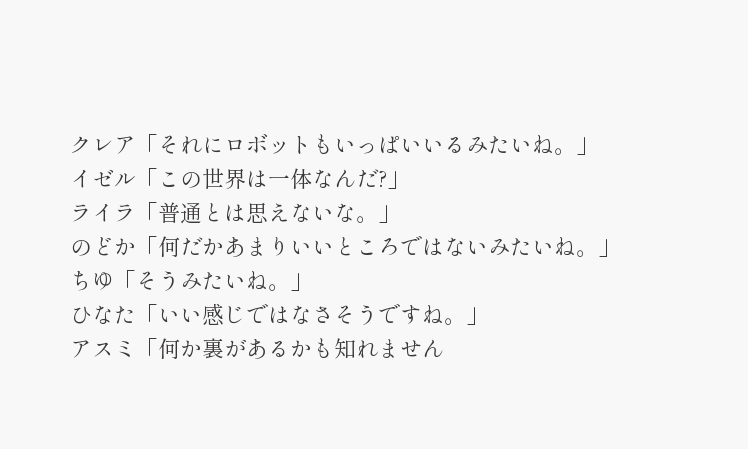クレア「それにロボットもいっぱいいるみたいね。」
イゼル「この世界は一体なんだ?」
ライラ「普通とは思えないな。」
のどか「何だかあまりいいところではないみたいね。」
ちゆ「そうみたいね。」
ひなた「いい感じではなさそうですね。」
アスミ「何か裏があるかも知れません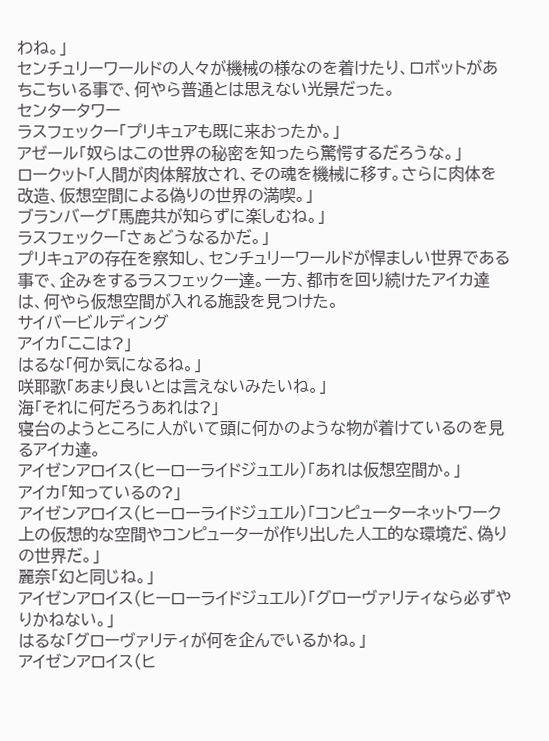わね。」
センチュリーワールドの人々が機械の様なのを着けたり、ロボットがあちこちいる事で、何やら普通とは思えない光景だった。
センタータワー
ラスフェックー「プリキュアも既に来おったか。」
アゼール「奴らはこの世界の秘密を知ったら驚愕するだろうな。」
ロークット「人間が肉体解放され、その魂を機械に移す。さらに肉体を改造、仮想空間による偽りの世界の満喫。」
ブランバーグ「馬鹿共が知らずに楽しむね。」
ラスフェックー「さぁどうなるかだ。」
プリキュアの存在を察知し、センチュリーワールドが悍ましい世界である事で、企みをするラスフェックー達。一方、都市を回り続けたアイカ達は、何やら仮想空間が入れる施設を見つけた。
サイバービルディング
アイカ「ここは?」
はるな「何か気になるね。」
咲耶歌「あまり良いとは言えないみたいね。」
海「それに何だろうあれは?」
寝台のようところに人がいて頭に何かのような物が着けているのを見るアイカ達。
アイゼンアロイス(ヒーローライドジュエル)「あれは仮想空間か。」
アイカ「知っているの?」
アイゼンアロイス(ヒーローライドジュエル)「コンピューターネットワーク上の仮想的な空間やコンピューターが作り出した人工的な環境だ、偽りの世界だ。」
麗奈「幻と同じね。」
アイゼンアロイス(ヒーローライドジュエル)「グローヴァリティなら必ずやりかねない。」
はるな「グローヴァリティが何を企んでいるかね。」
アイゼンアロイス(ヒ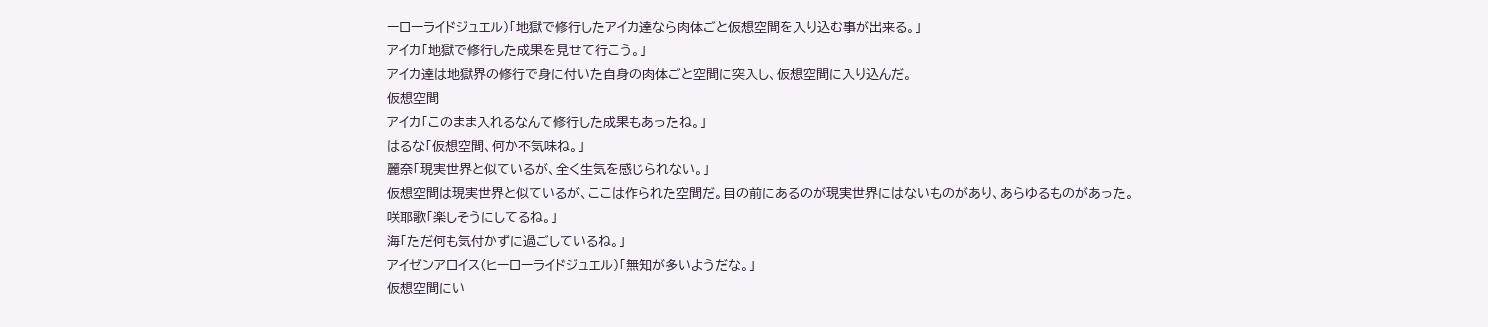ーローライドジュエル)「地獄で修行したアイカ達なら肉体ごと仮想空間を入り込む事が出来る。」
アイカ「地獄で修行した成果を見せて行こう。」
アイカ達は地獄界の修行で身に付いた自身の肉体ごと空間に突入し、仮想空間に入り込んだ。
仮想空間
アイカ「このまま入れるなんて修行した成果もあったね。」
はるな「仮想空間、何か不気味ね。」
麗奈「現実世界と似ているが、全く生気を感じられない。」
仮想空間は現実世界と似ているが、ここは作られた空間だ。目の前にあるのが現実世界にはないものがあり、あらゆるものがあった。
咲耶歌「楽しそうにしてるね。」
海「ただ何も気付かずに過ごしているね。」
アイゼンアロイス(ヒーローライドジュエル)「無知が多いようだな。」
仮想空間にい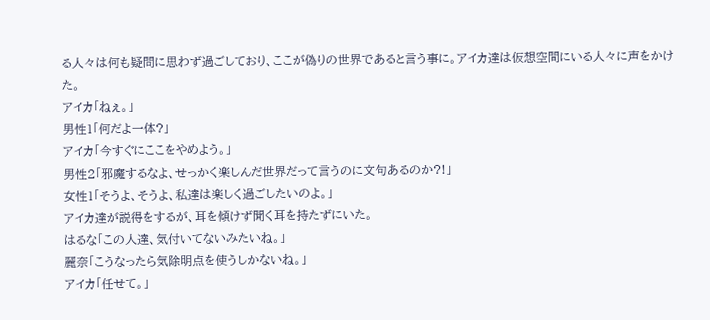る人々は何も疑問に思わず過ごしており、ここが偽りの世界であると言う事に。アイカ達は仮想空間にいる人々に声をかけた。
アイカ「ねぇ。」
男性1「何だよ一体?」
アイカ「今すぐにここをやめよう。」
男性2「邪魔するなよ、せっかく楽しんだ世界だって言うのに文句あるのか?!」
女性1「そうよ、そうよ、私達は楽しく過ごしたいのよ。」
アイカ達が説得をするが、耳を傾けず聞く耳を持たずにいた。
はるな「この人達、気付いてないみたいね。」
麗奈「こうなったら気除明点を使うしかないね。」
アイカ「任せて。」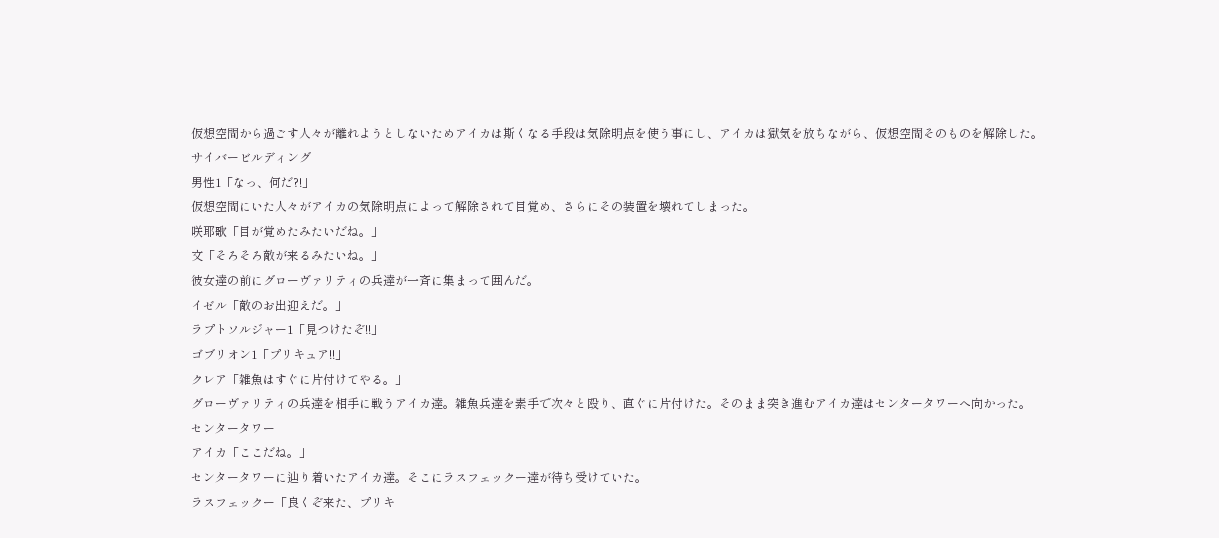仮想空間から過ごす人々が離れようとしないためアイカは斯くなる手段は気除明点を使う事にし、アイカは獄気を放ちながら、仮想空間そのものを解除した。
サイバービルディング
男性1「なっ、何だ?!」
仮想空間にいた人々がアイカの気除明点によって解除されて目覚め、さらにその装置を壊れてしまった。
咲耶歌「目が覚めたみたいだね。」
文「そろそろ敵が来るみたいね。」
彼女達の前にグローヴァリティの兵達が一斉に集まって囲んだ。
イゼル「敵のお出迎えだ。」
ラプトソルジャー1「見つけたぞ!!」
ゴブリオン1「プリキュア!!」
クレア「雑魚はすぐに片付けてやる。」
グローヴァリティの兵達を相手に戦うアイカ達。雑魚兵達を素手で次々と殴り、直ぐに片付けた。そのまま突き進むアイカ達はセンタータワーへ向かった。
センタータワー
アイカ「ここだね。」
センタータワーに辿り着いたアイカ達。そこにラスフェックー達が待ち受けていた。
ラスフェックー「良くぞ来た、プリキ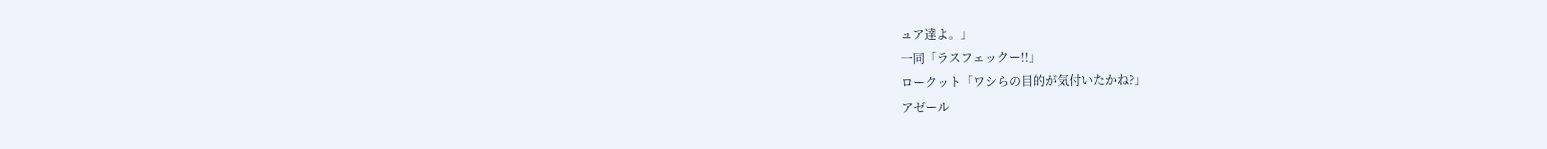ュア達よ。」
一同「ラスフェックー!!」
ロークット「ワシらの目的が気付いたかね?」
アゼール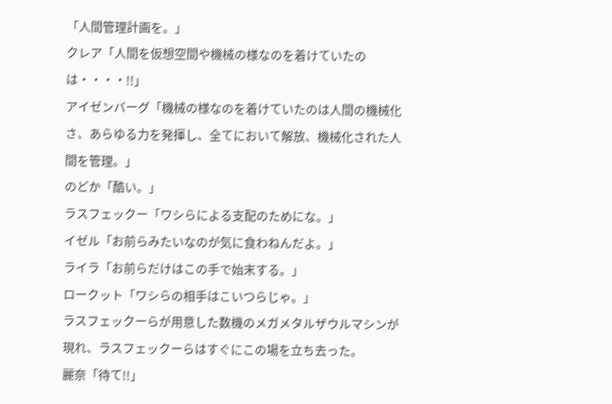「人間管理計画を。」
クレア「人間を仮想空間や機械の様なのを着けていたのは・・・・!!」
アイゼンバーグ「機械の様なのを着けていたのは人間の機械化さ、あらゆる力を発揮し、全てにおいて解放、機械化された人間を管理。」
のどか「酷い。」
ラスフェックー「ワシらによる支配のためにな。」
イゼル「お前らみたいなのが気に食わねんだよ。」
ライラ「お前らだけはこの手で始末する。」
ロークット「ワシらの相手はこいつらじゃ。」
ラスフェックーらが用意した数機のメガメタルザウルマシンが現れ、ラスフェックーらはすぐにこの場を立ち去った。
麗奈「待て!!」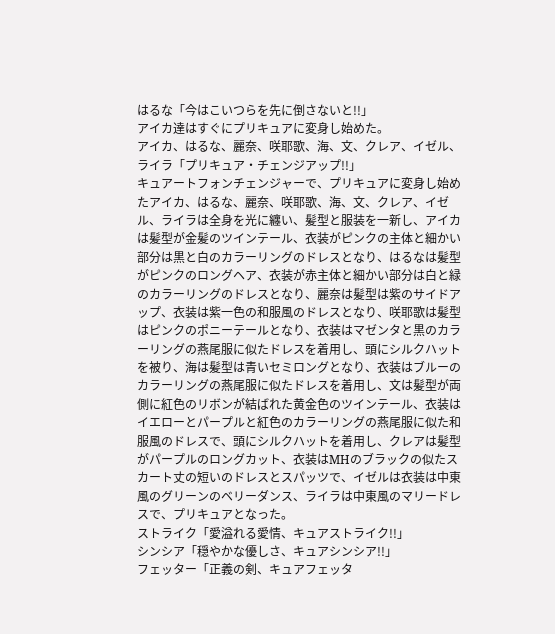はるな「今はこいつらを先に倒さないと!!」
アイカ達はすぐにプリキュアに変身し始めた。
アイカ、はるな、麗奈、咲耶歌、海、文、クレア、イゼル、ライラ「プリキュア・チェンジアップ!!」
キュアートフォンチェンジャーで、プリキュアに変身し始めたアイカ、はるな、麗奈、咲耶歌、海、文、クレア、イゼル、ライラは全身を光に纏い、髪型と服装を一新し、アイカは髪型が金髪のツインテール、衣装がピンクの主体と細かい部分は黒と白のカラーリングのドレスとなり、はるなは髪型がピンクのロングヘア、衣装が赤主体と細かい部分は白と緑のカラーリングのドレスとなり、麗奈は髪型は紫のサイドアップ、衣装は紫一色の和服風のドレスとなり、咲耶歌は髪型はピンクのポニーテールとなり、衣装はマゼンタと黒のカラーリングの燕尾服に似たドレスを着用し、頭にシルクハットを被り、海は髪型は青いセミロングとなり、衣装はブルーのカラーリングの燕尾服に似たドレスを着用し、文は髪型が両側に紅色のリボンが結ばれた黄金色のツインテール、衣装はイエローとパープルと紅色のカラーリングの燕尾服に似た和服風のドレスで、頭にシルクハットを着用し、クレアは髪型がパープルのロングカット、衣装はMHのブラックの似たスカート丈の短いのドレスとスパッツで、イゼルは衣装は中東風のグリーンのベリーダンス、ライラは中東風のマリードレスで、プリキュアとなった。
ストライク「愛溢れる愛情、キュアストライク!!」
シンシア「穏やかな優しさ、キュアシンシア!!」
フェッター「正義の剣、キュアフェッタ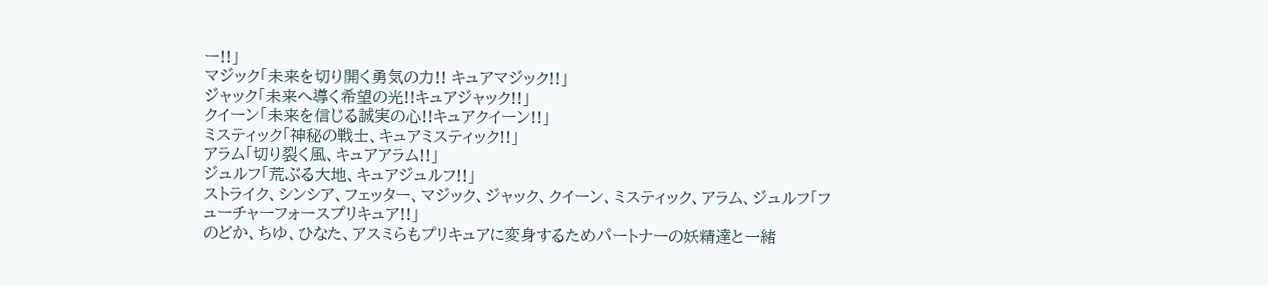ー!!」
マジック「未来を切り開く勇気の力!! キュアマジック!!」
ジャック「未来へ導く希望の光!!キュアジャック!!」
クイーン「未来を信じる誠実の心!!キュアクイーン!!」
ミスティック「神秘の戦士、キュアミスティック!!」
アラム「切り裂く風、キュアアラム!!」
ジュルフ「荒ぶる大地、キュアジュルフ!!」
ストライク、シンシア、フェッター、マジック、ジャック、クイーン、ミスティック、アラム、ジュルフ「フューチャーフォースプリキュア!!」
のどか、ちゆ、ひなた、アスミらもプリキュアに変身するためパートナーの妖精達と一緒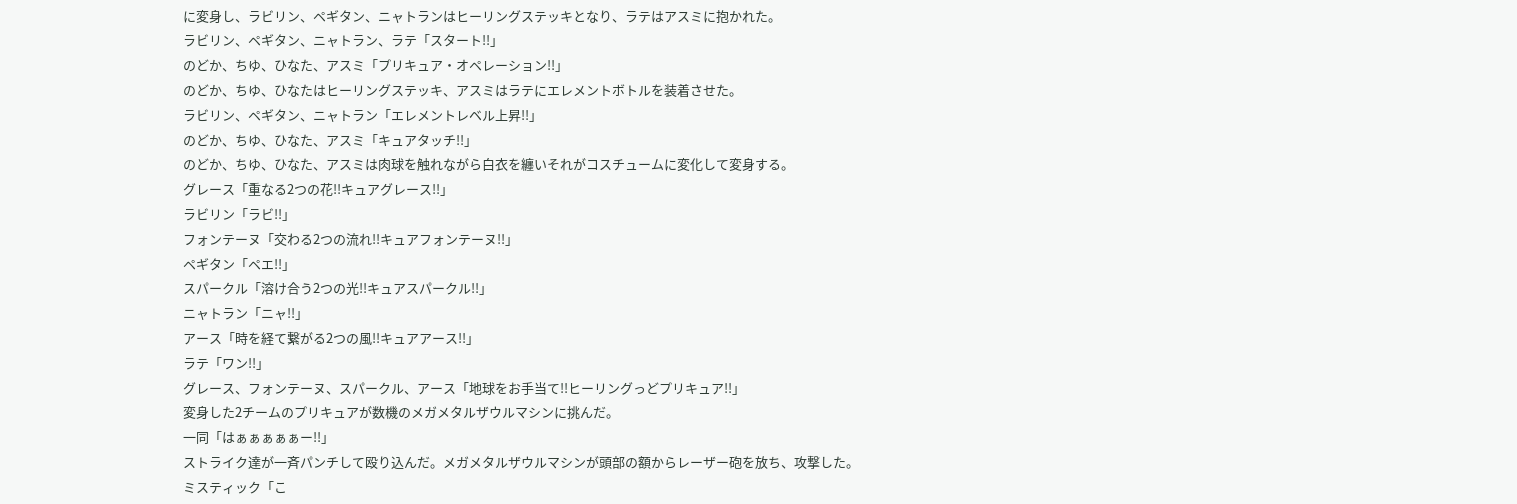に変身し、ラビリン、ペギタン、ニャトランはヒーリングステッキとなり、ラテはアスミに抱かれた。
ラビリン、ペギタン、ニャトラン、ラテ「スタート!!」
のどか、ちゆ、ひなた、アスミ「プリキュア・オペレーション!!」
のどか、ちゆ、ひなたはヒーリングステッキ、アスミはラテにエレメントボトルを装着させた。
ラビリン、ペギタン、ニャトラン「エレメントレベル上昇!!」
のどか、ちゆ、ひなた、アスミ「キュアタッチ!!」
のどか、ちゆ、ひなた、アスミは肉球を触れながら白衣を纏いそれがコスチュームに変化して変身する。
グレース「重なる2つの花!!キュアグレース!!」
ラビリン「ラビ!!」
フォンテーヌ「交わる2つの流れ!!キュアフォンテーヌ!!」
ペギタン「ペエ!!」
スパークル「溶け合う2つの光!!キュアスパークル!!」
ニャトラン「ニャ!!」
アース「時を経て繋がる2つの風!!キュアアース!!」
ラテ「ワン!!」
グレース、フォンテーヌ、スパークル、アース「地球をお手当て!!ヒーリングっどプリキュア!!」
変身した2チームのプリキュアが数機のメガメタルザウルマシンに挑んだ。
一同「はぁぁぁぁぁー!!」
ストライク達が一斉パンチして殴り込んだ。メガメタルザウルマシンが頭部の額からレーザー砲を放ち、攻撃した。
ミスティック「こ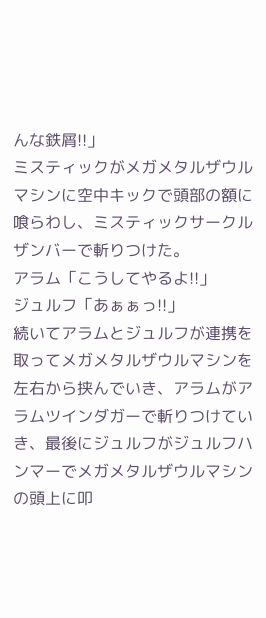んな鉄屑!!」
ミスティックがメガメタルザウルマシンに空中キックで頭部の額に喰らわし、ミスティックサークルザンバーで斬りつけた。
アラム「こうしてやるよ!!」
ジュルフ「あぁぁっ!!」
続いてアラムとジュルフが連携を取ってメガメタルザウルマシンを左右から挟んでいき、アラムがアラムツインダガーで斬りつけていき、最後にジュルフがジュルフハンマーでメガメタルザウルマシンの頭上に叩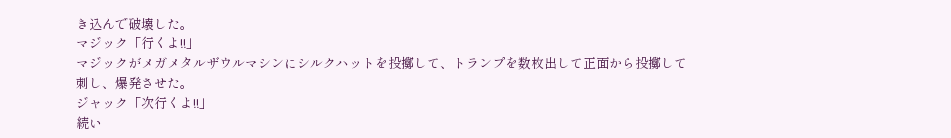き込んで破壊した。
マジック「行くよ!!」
マジックがメガメタルザウルマシンにシルクハットを投擲して、トランプを数枚出して正面から投擲して刺し、爆発させた。
ジャック「次行くよ!!」
続い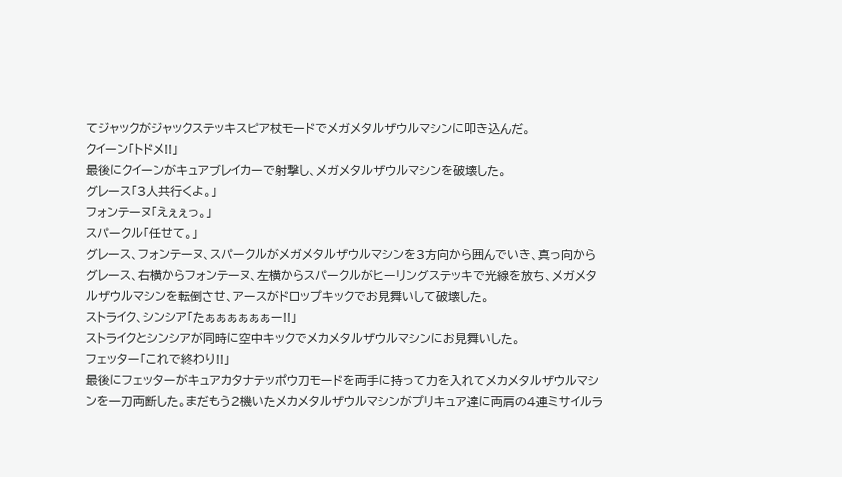てジャックがジャックステッキスピア杖モードでメガメタルザウルマシンに叩き込んだ。
クイーン「トドメ!!」
最後にクイーンがキュアブレイカーで射撃し、メガメタルザウルマシンを破壊した。
グレース「3人共行くよ。」
フォンテーヌ「えぇぇっ。」
スパークル「任せて。」
グレース、フォンテーヌ、スパークルがメガメタルザウルマシンを3方向から囲んでいき、真っ向からグレース、右横からフォンテーヌ、左横からスパークルがヒーリングステッキで光線を放ち、メガメタルザウルマシンを転倒させ、アースがドロップキックでお見舞いして破壊した。
ストライク、シンシア「たぁぁぁぁぁぁー!!」
ストライクとシンシアが同時に空中キックでメカメタルザウルマシンにお見舞いした。
フェッター「これで終わり!!」
最後にフェッターがキュアカタナテッポウ刀モードを両手に持って力を入れてメカメタルザウルマシンを一刀両断した。まだもう2機いたメカメタルザウルマシンがプリキュア達に両肩の4連ミサイルラ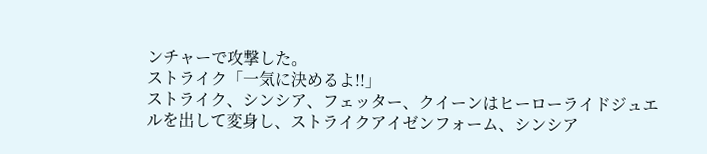ンチャーで攻撃した。
ストライク「一気に決めるよ!!」
ストライク、シンシア、フェッター、クイーンはヒーローライドジュエルを出して変身し、ストライクアイゼンフォーム、シンシア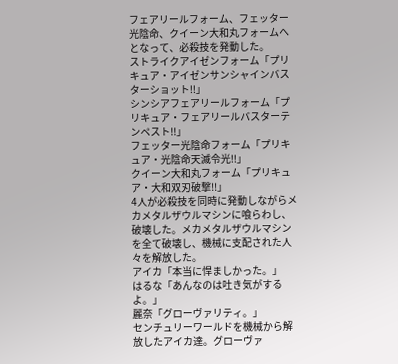フェアリールフォーム、フェッター光陰命、クイーン大和丸フォームへとなって、必殺技を発動した。
ストライクアイゼンフォーム「プリキュア・アイゼンサンシャインバスターショット!!」
シンシアフェアリールフォーム「プリキュア・フェアリールバスターテンペスト!!」
フェッター光陰命フォーム「プリキュア・光陰命天滅令光!!」
クイーン大和丸フォーム「プリキュア・大和双刃破撃!!」
4人が必殺技を同時に発動しながらメカメタルザウルマシンに喰らわし、破壊した。メカメタルザウルマシンを全て破壊し、機械に支配された人々を解放した。
アイカ「本当に悍ましかった。」
はるな「あんなのは吐き気がするよ。」
麗奈「グローヴァリティ。」
センチュリーワールドを機械から解放したアイカ達。グローヴァ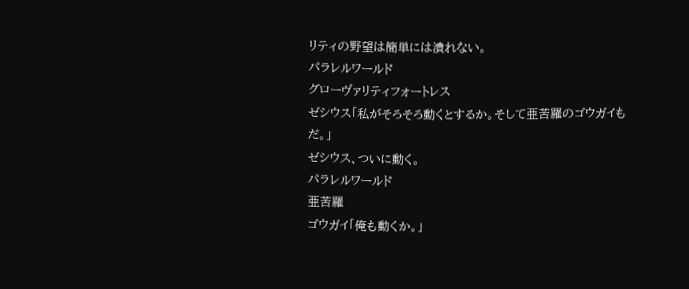リティの野望は簡単には潰れない。
パラレルワールド
グローヴァリティフォートレス
ゼシウス「私がそろそろ動くとするか。そして亜苦羅のゴウガイもだ。」
ゼシウス、ついに動く。
パラレルワールド
亜苦羅
ゴウガイ「俺も動くか。」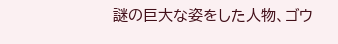謎の巨大な姿をした人物、ゴウ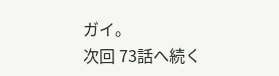ガイ。
次回 73話へ続く